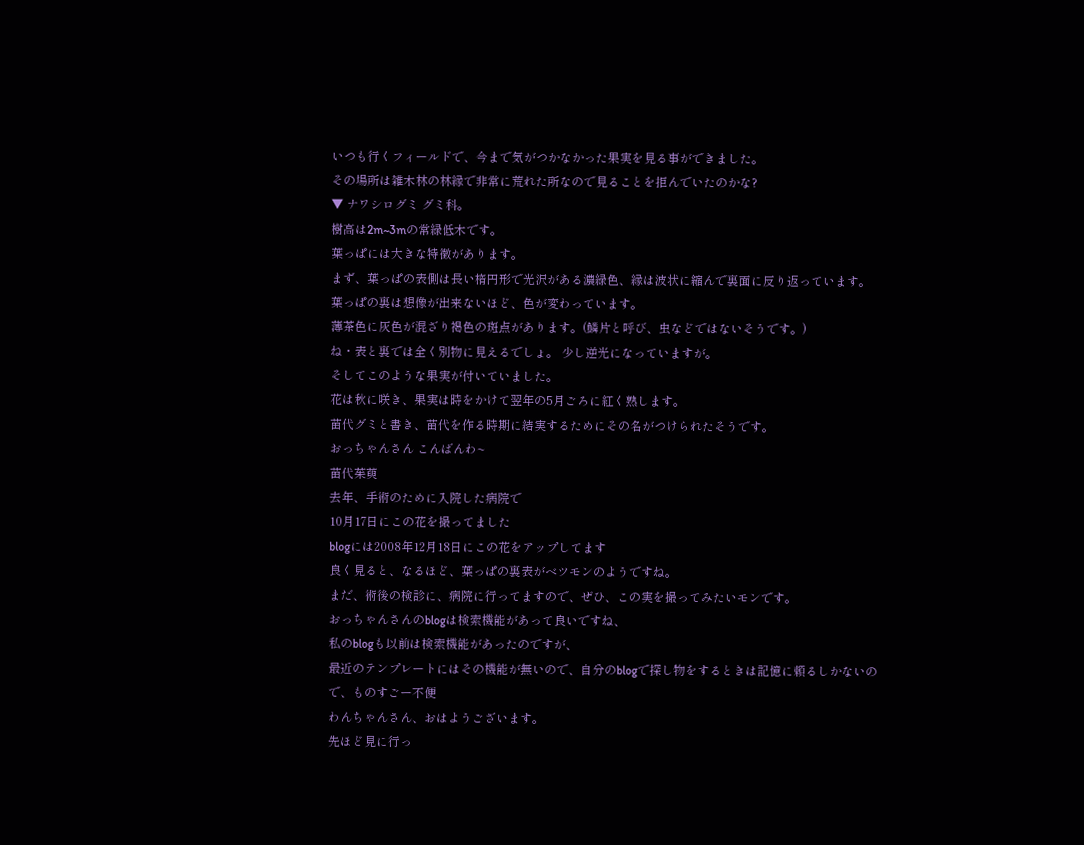いつも行くフィールドで、今まで気がつかなかった果実を見る事ができました。
その場所は雑木林の林縁で非常に荒れた所なので見ることを拒んでいたのかな?
▼ ナワシログミ グミ科。
樹高は2m~3mの常緑低木です。
葉っぱには大きな特徴があります。
まず、葉っぱの表側は長い楕円形で光沢がある濃緑色、縁は波状に縮んで裏面に反り返っています。
葉っぱの裏は想像が出来ないほど、色が変わっています。
薄茶色に灰色が混ざり褐色の斑点があります。(鱗片と呼び、虫などではないそうです。)
ね・表と裏では全く別物に見えるでしょ。 少し逆光になっていますが。
そしてこのような果実が付いていました。
花は秋に咲き、果実は時をかけて翌年の5月ごろに紅く熟します。
苗代グミと書き、苗代を作る時期に結実するためにその名がつけられたそうです。
おっちゃんさん こんばんわ~
苗代茱萸
去年、手術のために入院した病院で
10月17日にこの花を撮ってました
blogには2008年12月18日にこの花をアップしてます
良く見ると、なるほど、葉っぱの裏表がベツモンのようですね。
まだ、術後の検診に、病院に行ってますので、ぜひ、この実を撮ってみたいモンです。
おっちゃんさんのblogは検索機能があって良いですね、
私のblogも以前は検索機能があったのですが、
最近のテンプレートにはその機能が無いので、自分のblogで探し物をするときは記憶に頼るしかないので、ものすごー不便
わんちゃんさん、おはようございます。
先ほど見に行っ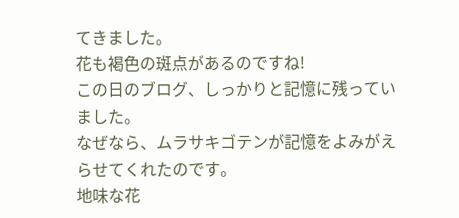てきました。
花も褐色の斑点があるのですね!
この日のブログ、しっかりと記憶に残っていました。
なぜなら、ムラサキゴテンが記憶をよみがえらせてくれたのです。
地味な花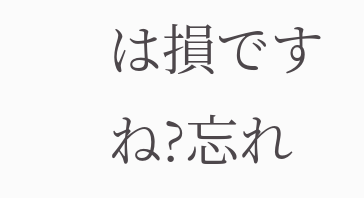は損ですね?忘れ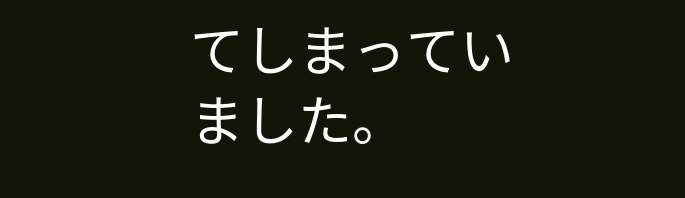てしまっていました。